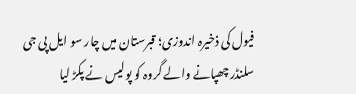فیول کی ذخیرہ اندوزی؛ قبرستان میں چار سو ایل پی جی سلنڈر چھپانے والے گروہ کو پولیس نے پکڑ لیا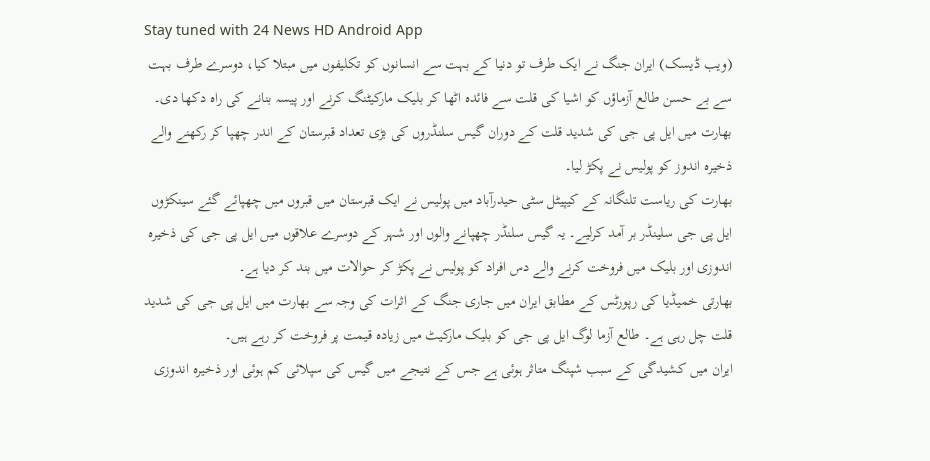Stay tuned with 24 News HD Android App
(ویب ڈیسک) ایران جنگ نے ایک طرف تو دنیا کے بہت سے انسانوں کو تکلیفوں میں مبتلا کیا، دوسرے طرف بہت سے بے حسن طالع آزماؤں کو اشیا کی قلت سے فائدہ اٹھا کر بلیک مارکیٹنگ کرنے اور پیسہ بنانے کی راہ دکھا دی۔ بھارت میں ایل پی جی کی شدید قلت کے دوران گیس سلنڈروں کی بڑی تعداد قبرستان کے اندر چھپا کر رکھنے والے ذخیرہ اندوز کو پولیس نے پکڑ لیا۔
بھارت کی ریاست تلنگانہ کے کیپیٹل سٹی حیدرآباد میں پولیس نے ایک قبرستان میں قبروں میں چھپائے گئے سینکڑوں ایل پی جی سلینڈر بر آمد کرلیے۔ یہ گیس سلنڈر چھپانے والوں اور شہر کے دوسرے علاقوں میں ایل پی جی کی ذخیرہ اندوزی اور بلیک میں فروخت کرنے والے دس افراد کو پولیس نے پکڑ کر حوالات میں بند کر دیا ہے۔
بھارتی خمیڈیا کی رپورٹس کے مطابق ایران میں جاری جنگ کے اثرات کی وجہ سے بھارت میں ایل پی جی کی شدید قلت چل رہی ہے۔ طالع آزما لوگ ایل پی جی کو بلیک مارکیٹ میں زیادہ قیمت پر فروخت کر رہے ہیں۔
ایران میں کشیدگی کے سبب شپنگ متاثر ہوئی ہے جس کے نتیجے میں گیس کی سپلائی کم ہوئی اور ذخیرہ اندوزی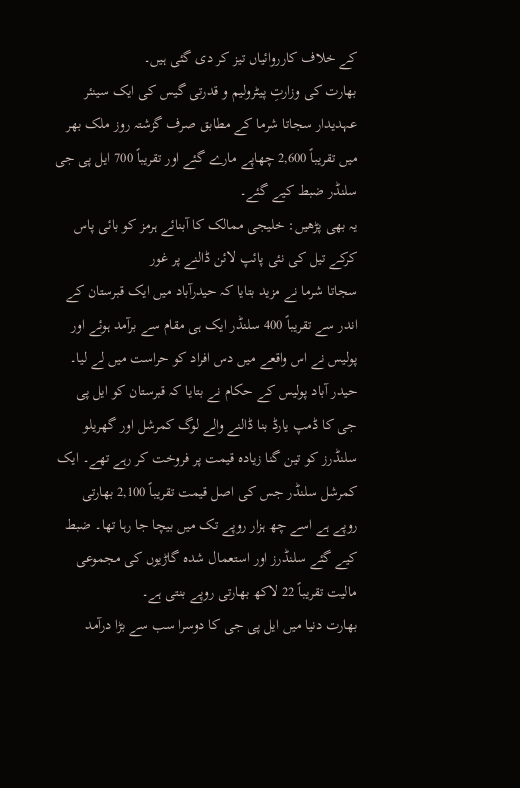کے خلاف کارروائیاں تیز کر دی گئی ہیں۔
بھارت کی وزارتِ پیٹرولیم و قدرتی گیس کی ایک سینئر عہدیدار سجاتا شرما کے مطابق صرف گزشتہ روز ملک بھر میں تقریباً 2,600 چھاپے مارے گئے اور تقریباً 700 ایل پی جی سلنڈر ضبط کیے گئے۔
یہ بھی پڑھیں: خلیجی ممالک کا آبنائے ہرمز کو بائی پاس کرکے تیل کی نئی پائپ لائن ڈالنے پر غور
سجاتا شرما نے مزید بتایا کہ حیدرآباد میں ایک قبرستان کے اندر سے تقریباً 400 سلنڈر ایک ہی مقام سے برآمد ہوئے اور پولیس نے اس واقعے میں دس افراد کو حراست میں لے لیا۔
حیدر آباد پولیس کے حکام نے بتایا کہ قبرستان کو ایل پی جی کا ڈمپ یارڈ بنا ڈالنے والے لوگ کمرشل اور گھریلو سلنڈرز کو تین گنا زیادہ قیمت پر فروخت کر رہے تھے۔ ایک کمرشل سلنڈر جس کی اصل قیمت تقریباً 2,100 بھارتی روپے ہے اسے چھ ہزار روپے تک میں بیچا جا رہا تھا۔ ضبط کیے گئے سلنڈرز اور استعمال شدہ گاڑیوں کی مجموعی مالیت تقریباً 22 لاکھ بھارتی روپے بنتی ہے۔
بھارت دنیا میں ایل پی جی کا دوسرا سب سے بڑا درآمد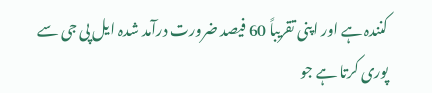کنندہ ہے اور اپنی تقریباً 60 فیصد ضرورت درآمد شدہ ایل پی جی سے پوری کرتا ہے جو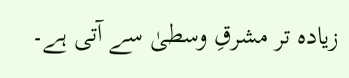زیادہ تر مشرقِ وسطیٰ سے آتی ہے۔